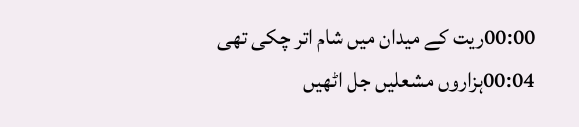00:00ریت کے میدان میں شام اتر چکی تھی
00:04ہزاروں مشعلیں جل اٹھیں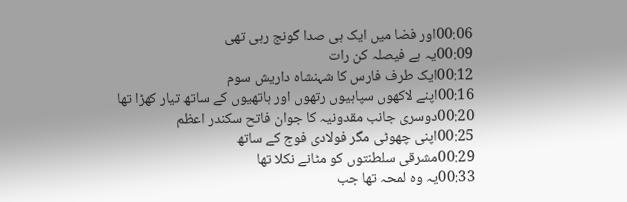00:06اور فضا میں ایک ہی صدا گونج رہی تھی
00:09یہ ہے فیصلہ کن رات
00:12ایک طرف فارس کا شہنشاہ داریش سوم
00:16اپنے لاکھوں سپاہیوں رتھوں اور ہاتھیوں کے ساتھ تیار کھڑا تھا
00:20دوسری جانب مقدونیہ کا جوان فاتح سکندر اعظم
00:25اپنی چھوٹی مگر فولادی فوج کے ساتھ
00:29مشرقی سلطنتوں کو مٹانے نکلا تھا
00:33یہ وہ لمحہ تھا جب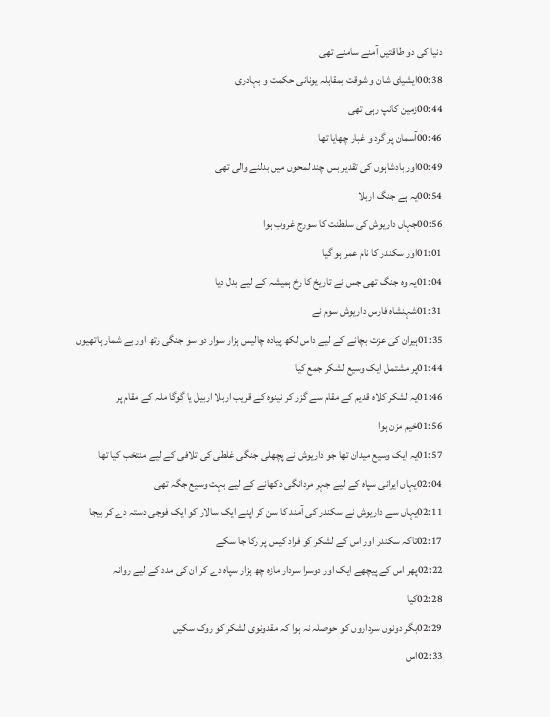دنیا کی دو طاقتیں آمنے سامنے تھی
00:38ایشیای شان و شوقت بمقابلہ یونانی حکمت و بہادری
00:44زمین کانپ رہی تھی
00:46آسمان پر گرد و غبار چھایا تھا
00:49اور بادشاہوں کی تقدیر بس چند لمحوں میں بدلنے والی تھی
00:54یہ ہے جنگ اربلا
00:56جہاں داریوش کی سلطنت کا سورج غروب ہوا
01:01اور سکندر کا نام عمر ہو گیا
01:04یہ وہ جنگ تھی جس نے تاریخ کا رخ ہمیشہ کے لیے بدل دیا
01:31شہنشاہ فارس داریوش سوم نے
01:35ہیران کی عزت بچانے کے لیے داس لکھ پیادہ چالیس ہزار سوار دو سو جنگی رتھ اور بے شمار ہاتھیوں
01:44پر مشتمل ایک وسیع لشکر جمع کیا
01:46یہ لشکر کلاہ قدیم کے مقام سے گزر کر نینوہ کے قریب اربلا اربیل یا گوگا ملہ کے مقام پر
01:56خیم مزن ہوا
01:57یہ ایک وسیع میدان تھا جو داریوش نے پچھلی جنگی غلطی کی تلافی کے لیے منتخب کیا تھا
02:04یہاں ایرانی سپاہ کے لیے جہر مردانگی دکھانے کے لیے بہت وسیع جگہ تھی
02:11یہاں سے داریوش نے سکندر کی آمند کا سن کر اپنے ایک سالار کو ایک فوجی دستہ دے کر بیجا
02:17تاکہ سکندر اور اس کے لشکر کو فراد کیس پر رکا جا سکے
02:22پھر اس کے پیچھے ایک اور دوسرا سردار مازہ چھ ہزار سپاہ دے کر ان کی مدد کے لیے روانہ
02:28کیا
02:29بگر دونوں سرداروں کو حوصلہ نہ ہوا کہ مقدونوی لشکر کو روک سکیں
02:33اس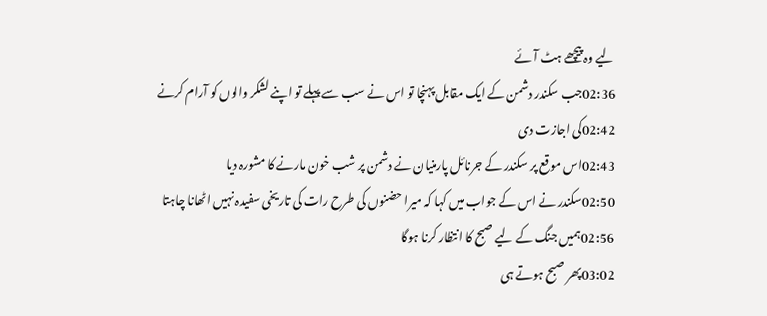لیے وہ پیچھے ہٹ آئے
02:36جب سکندر دشمن کے ایک مقابل پہنچا تو اس نے سب سے پہلے تو اپنے لشکر والوں کو آرام کرنے
02:42کی اجازت دی
02:43اس موقع پر سکندر کے جرنائل پارمنیان نے دشمن پر شب خون مارنے کا مشورہ دیا
02:50سکندر نے اس کے جواب میں کہا کہ میرا حضنوں کی طرح رات کی تاریخی سفیدہ نہیں اٹھانا چاہتا
02:56ہمیں جنگ کے لیے صبح کا انتظار کرنا ہوگا
03:02پھر صبح ہوتے ہی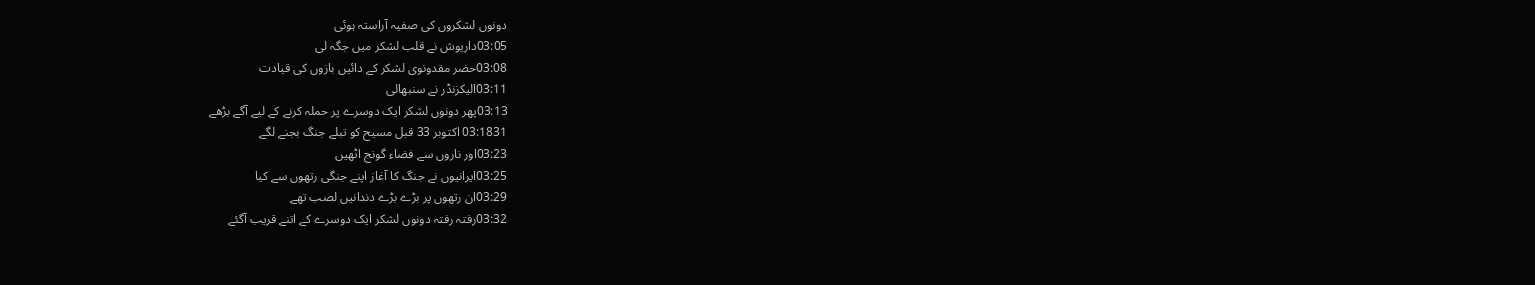دونوں لشکروں کی صفیہ آراستہ ہوئی
03:05داریوش نے قلب لشکر میں جگہ لی
03:08حضر مقدونوی لشکر کے دائیں بازوں کی قیادت
03:11الیکزنڈر نے سنبھالی
03:13پھر دونوں لشکر ایک دوسرے پر حملہ کرنے کے لیے آگے بڑھے
03:1831 اکتوبر 33 قبل مسیح کو تبلے جنگ بجنے لگے
03:23اور ناروں سے فضاء گونج اٹھیں
03:25ایرانیوں نے جنگ کا آغاز اپنے جنگی رتھوں سے کیا
03:29ان رتھوں پر بڑے بڑے دندانیں لصب تھے
03:32رفتہ رفتہ دونوں لشکر ایک دوسرے کے اتنے قریب آگئے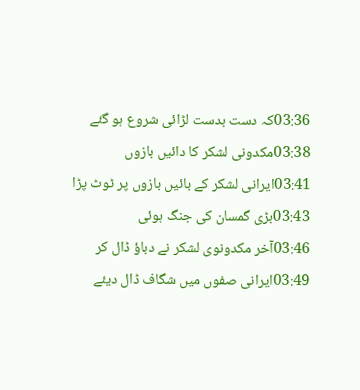03:36کہ دست بدست لڑائی شروع ہو گئے
03:38مکدونی لشکر کا دائیں بازوں
03:41ایرانی لشکر کے بائیں بازوں پر ٹوٹ پڑا
03:43بڑی گمسان کی جنگ ہوئی
03:46آخر مکدونوی لشکر نے دباؤ ڈال کر
03:49ایرانی صفوں میں شگاف ڈال دیئے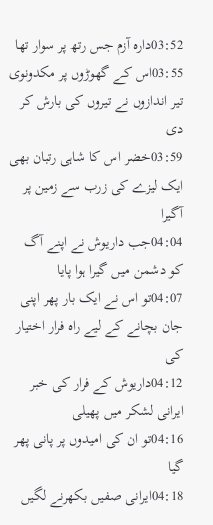03:52دارہ آزم جس رتھ پر سوار تھا
03:55اس کے گھوڑوں پر مکدونوی تیر اندازوں نے تیروں کی بارش کر دی
03:59خضر اس کا شاہی رتبان بھی ایک لیزے کی زرب سے زمین پر آگیرا
04:04جب داریوش نے اپنے آگ کو دشمن میں گیرا ہوا پایا
04:07تو اس نے ایک بار پھر اپنی جان بچانے کے لیے راہ فرار اختیار کی
04:12داریوش کے فرار کی خبر ایرانی لشکر میں پھیلی
04:16تو ان کی امیدوں پر پانی پھر گیا
04:18ایرانی صفیں بکھرنے لگیں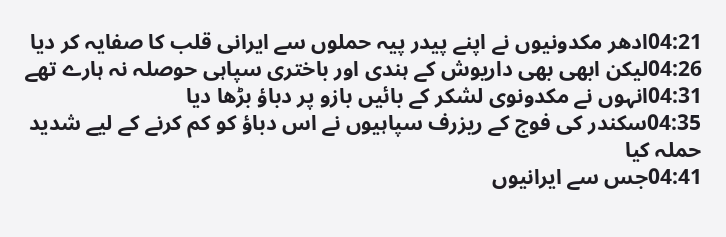04:21ادھر مکدونیوں نے اپنے پیدر پیہ حملوں سے ایرانی قلب کا صفایہ کر دیا
04:26لیکن ابھی بھی داریوش کے ہندی اور باختری سپاہی حوصلہ نہ ہارے تھے
04:31انہوں نے مکدونوی لشکر کے بائیں بازو پر دباؤ بڑھا دیا
04:35سکندر کی فوج کے ریزرف سپاہیوں نے اس دباؤ کو کم کرنے کے لیے شدید حملہ کیا
04:41جس سے ایرانیوں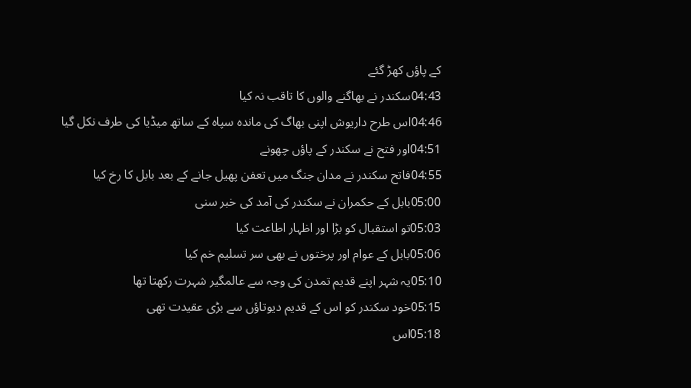کے پاؤں کھڑ گئے
04:43سکندر نے بھاگنے والوں کا تاقب نہ کیا
04:46اس طرح داریوش اپنی بھاگ کی ماندہ سپاہ کے ساتھ میڈیا کی طرف نکل گیا
04:51اور فتح نے سکندر کے پاؤں چھونے
04:55فاتح سکندر نے مدان جنگ میں تعفن پھیل جانے کے بعد بابل کا رخ کیا
05:00بابل کے حکمران نے سکندر کی آمد کی خبر سنی
05:03تو استقبال کو بڑا اور اظہار اطاعت کیا
05:06بابل کے عوام اور پرختوں نے بھی سر تسلیم خم کیا
05:10یہ شہر اپنے قدیم تمدن کی وجہ سے عالمگیر شہرت رکھتا تھا
05:15خود سکندر کو اس کے قدیم دیوتاؤں سے بڑی عقیدت تھی
05:18اس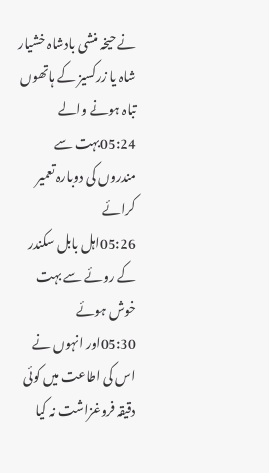نے حیخہ منشی بادشاہ خشیار شاہ یا زرکسیز کے ہاتھوں تباہ ہونے والے
05:24بہت سے مندروں کی دوبارہ تعمیر کرائے
05:26اہل بابل سکندر کے روئے سے بہت خوش ہوئے
05:30اور انہوں نے اس کی اطاعت میں کوئی دقیقہ فروغزاشت نہ کیا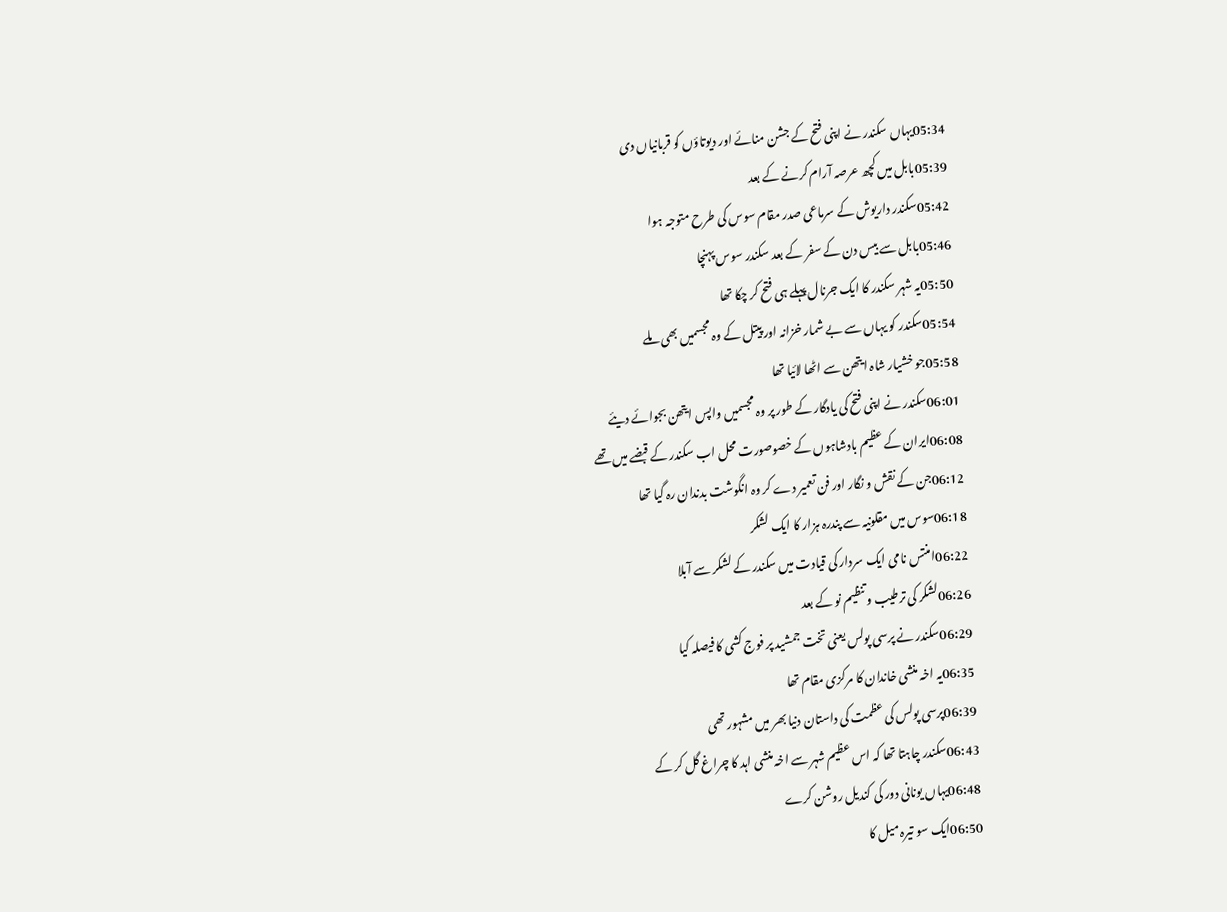05:34یہاں سکندر نے اپنی فتح کے جشن منائے اور دیوتاؤں کو قربانیاں دی
05:39بابل میں کچھ عرصہ آرام کرنے کے بعد
05:42سکندر داریوش کے سرماعی صدر مقام سوس کی طرح متوجہ ہوا
05:46بابل سے بیس دن کے سفر کے بعد سکندر سوس پہنچا
05:50یہ شہر سکندر کا ایک جرنال پہلے ہی فتح کر چکا تھا
05:54سکندر کو یہاں سے بے شمار خزانہ اور پیتل کے وہ مجسمیں بھی ملے
05:58جو خشیار شاہ ایتھن سے اٹھا لائیا تھا
06:01سکندر نے اپنی فتح کی یادگار کے طور پر وہ مجسمیں واپس ایتھن بجوائے دیئے
06:08ایران کے عظیم بادشاہوں کے خصوصورت محل اب سکندر کے قبضے میں تھے
06:12جن کے نقش و نگار اور فن تعمیر دے کر وہ انگوشت بدندان رہ گیا تھا
06:18سوس میں مقلونیہ سے پندرہ ہزار کا ایک لشکر
06:22امنتس نامی ایک سردار کی قیادت میں سکندر کے لشکر سے آبلا
06:26لشکر کی ترطیب و تنظیم نو کے بعد
06:29سکندر نے پرسی پولس یعنی تخت جمشید پر فوج کشی کا فیصلہ کیا
06:35یہ اخہ منشی خاندان کا مرکزی مقام تھا
06:39پرسی پولس کی عظمت کی داستان دنیا بھر میں مشہور تھی
06:43سکندر چاہتا تھا کہ اس عظیم شہر سے اخہ منشی اہد کا چراغ گل کر کے
06:48یہاں یونانی دور کی کندیل روشن کرے
06:50ایک سو تیرہ میل کا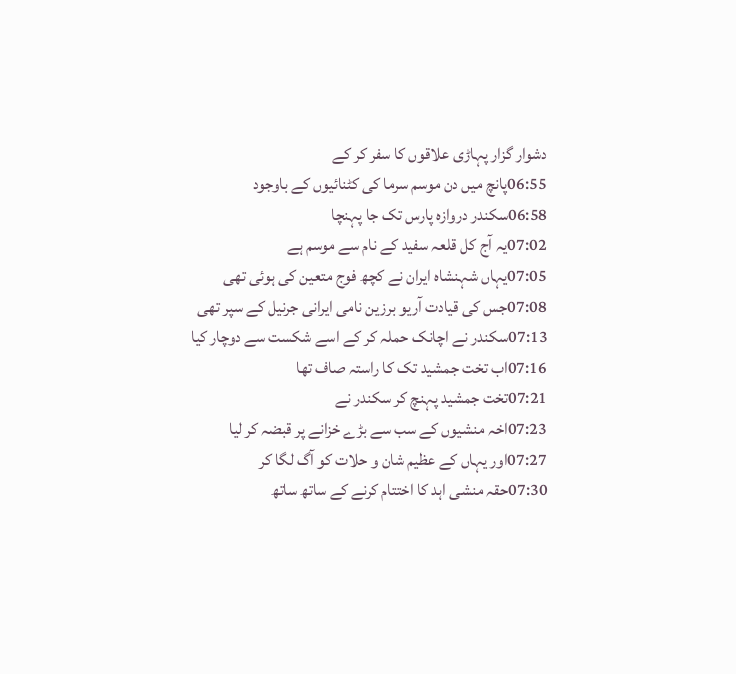دشوار گزار پہاڑی علاقوں کا سفر کر کے
06:55پانچ میں دن موسم سرما کی کٹنائیوں کے باوجود
06:58سکندر دروازہ پارس تک جا پہنچا
07:02یہ آج کل قلعہ سفید کے نام سے موسم ہے
07:05یہاں شہنشاہ ایران نے کچھ فوج متعین کی ہوئی تھی
07:08جس کی قیادت آریو برزین نامی ایرانی جرنیل کے سپر تھی
07:13سکندر نے اچانک حملہ کر کے اسے شکست سے دوچار کیا
07:16اب تخت جمشید تک کا راستہ صاف تھا
07:21تخت جمشید پہنچ کر سکندر نے
07:23اخہ منشیوں کے سب سے بڑے خزانے پر قبضہ کر لیا
07:27اور یہاں کے عظیم شان و حلات کو آگ لگا کر
07:30حقہ منشی اہد کا اختتام کرنے کے ساتھ ساتھ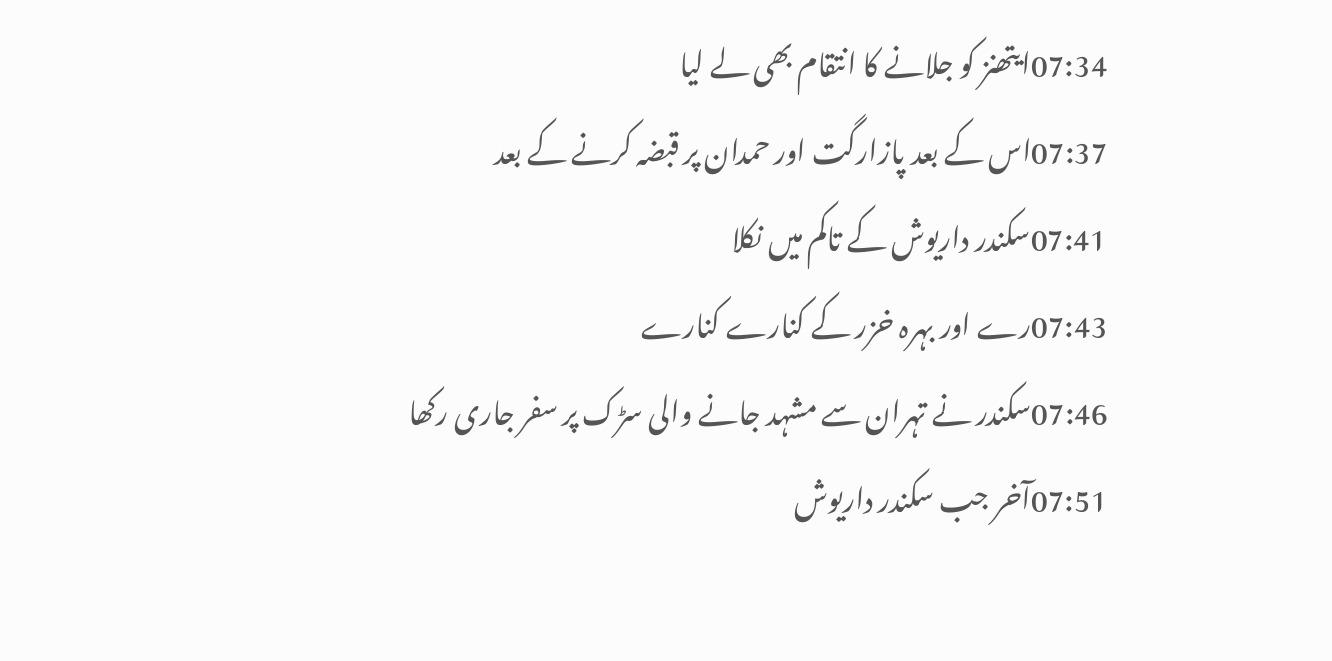07:34ایتھنز کو جلانے کا انتقام بھی لے لیا
07:37اس کے بعد پازارگت اور حمدان پر قبضہ کرنے کے بعد
07:41سکندر داریوش کے تاکم میں نکلا
07:43رے اور بہرہ خزر کے کنارے کنارے
07:46سکندر نے تہران سے مشہد جانے والی سڑک پر سفر جاری رکھا
07:51آخر جب سکندر داریوش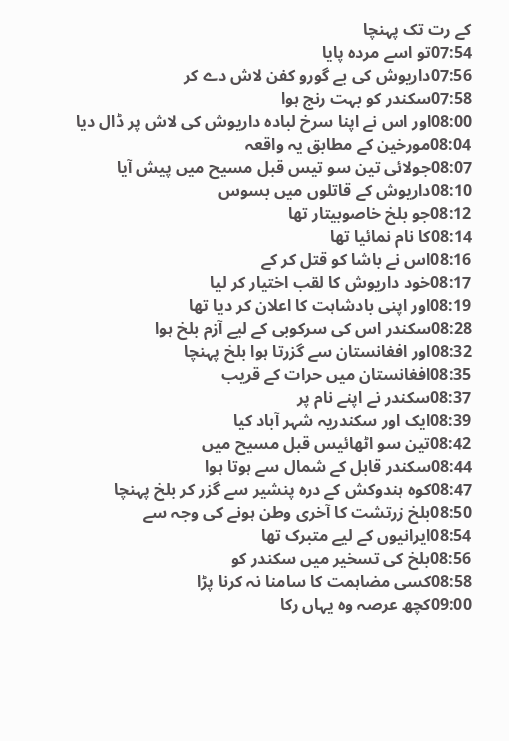کے رت تک پہنچا
07:54تو اسے مردہ پایا
07:56داریوش کی بے گورو کفن لاش دے کر
07:58سکندر کو بہت رنج ہوا
08:00اور اس نے اپنا سرخ لبادہ داریوش کی لاش پر ڈال دیا
08:04مورخین کے مطابق یہ واقعہ
08:07جولائی تین سو تیس قبل مسیح میں پیش آیا
08:10داریوش کے قاتلوں میں بسوس
08:12جو بلخ خاصوبیتار تھا
08:14کا نام نمائیا تھا
08:16اس نے باشا کو قتل کر کے
08:17خود داریوش کا لقب اختیار کر لیا
08:19اور اپنی بادشاہت کا اعلان کر دیا تھا
08:28سکندر اس کی سرکوبی کے لیے آزم بلخ ہوا
08:32اور افغانستان سے گزرتا ہوا بلخ پہنچا
08:35افغانستان میں حرات کے قریب
08:37سکندر نے اپنے نام پر
08:39ایک اور سکندریہ شہر آباد کیا
08:42تین سو اٹھائیس قبل مسیح میں
08:44سکندر قابل کے شمال سے ہوتا ہوا
08:47کوہ ہندوکش کے درہ پنشیر سے گزر کر بلخ پہنچا
08:50بلخ زرتشت کا آخری وطن ہونے کی وجہ سے
08:54ایرانیوں کے لیے متبرک تھا
08:56بلخ کی تسخیر میں سکندر کو
08:58کسی مضاہمت کا سامنا نہ کرنا پڑا
09:00کچھ عرصہ وہ یہاں رکا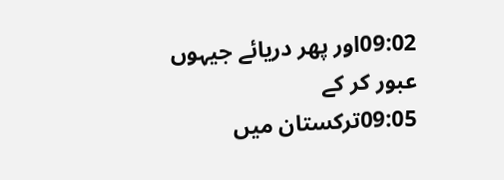09:02اور پھر دریائے جیہوں عبور کر کے
09:05ترکستان میں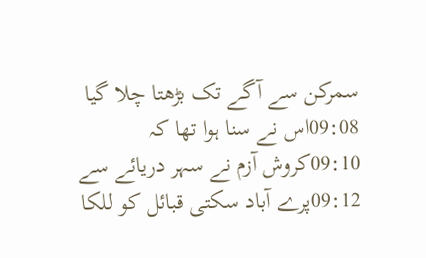سمرکن سے آگے تک بڑھتا چلا گیا
09:08اس نے سنا ہوا تھا کہ
09:10کروش آزم نے سہر دریائے سے
09:12پرے آباد سکتی قبائل کو للکا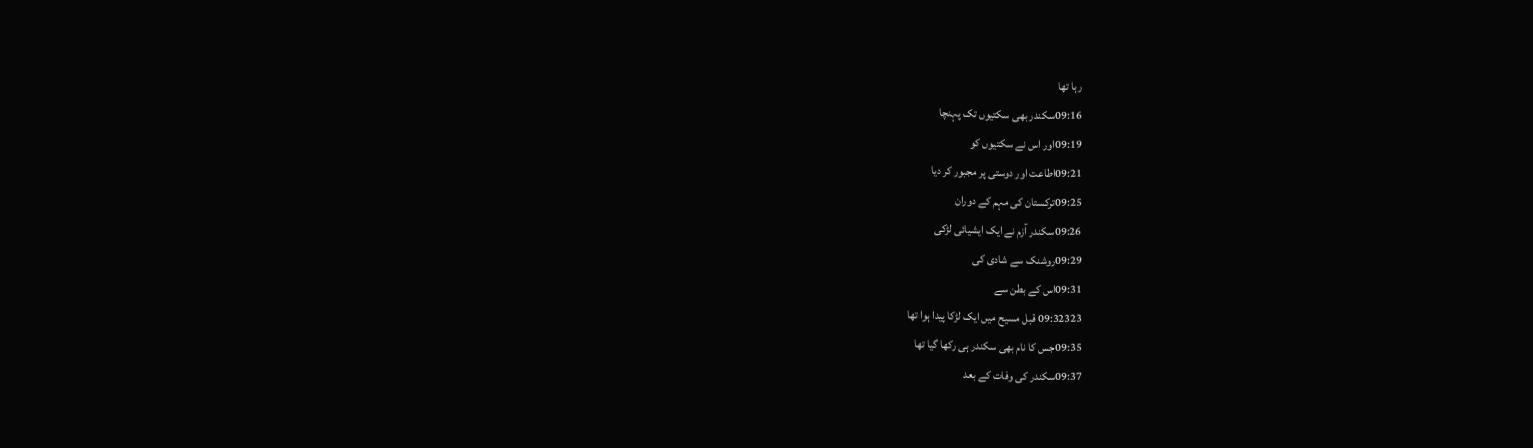رہا تھا
09:16سکندر بھی سکتیوں تک پہنچا
09:19اور اس نے سکتیوں کو
09:21اطاعت اور دوستی پر مجبور کر دیا
09:25ترکستان کی مہم کے دوران
09:26سکندر آزم نے ایک ایشیائی لڑکی
09:29روشنک سے شادی کی
09:31اس کے بطن سے
09:32323 قبل مسیح میں ایک لڑکا پیدا ہوا تھا
09:35جس کا نام بھی سکندر ہی رکھا گیا تھا
09:37سکندر کی وفات کے بعد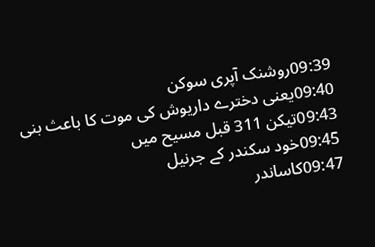09:39روشنک آپری سوکن
09:40یعنی دخترے داریوش کی موت کا باعث بنی
09:43تیکن 311 قبل مسیح میں
09:45خود سکندر کے جرنیل
09:47کاساندر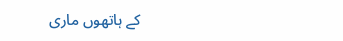کے ہاتھوں ماری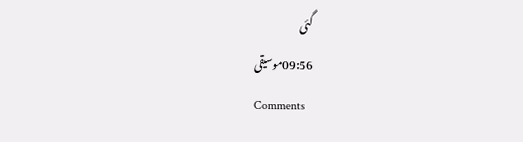گئی
09:56موسیقی
Comments